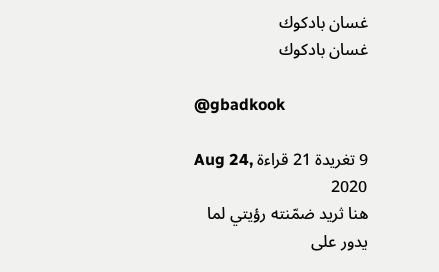غسان بادكوك
غسان بادكوك

@gbadkook

9 تغريدة 21 قراءة Aug 24, 2020
هنا ثريد ضمّنته رؤيتي لما يدور على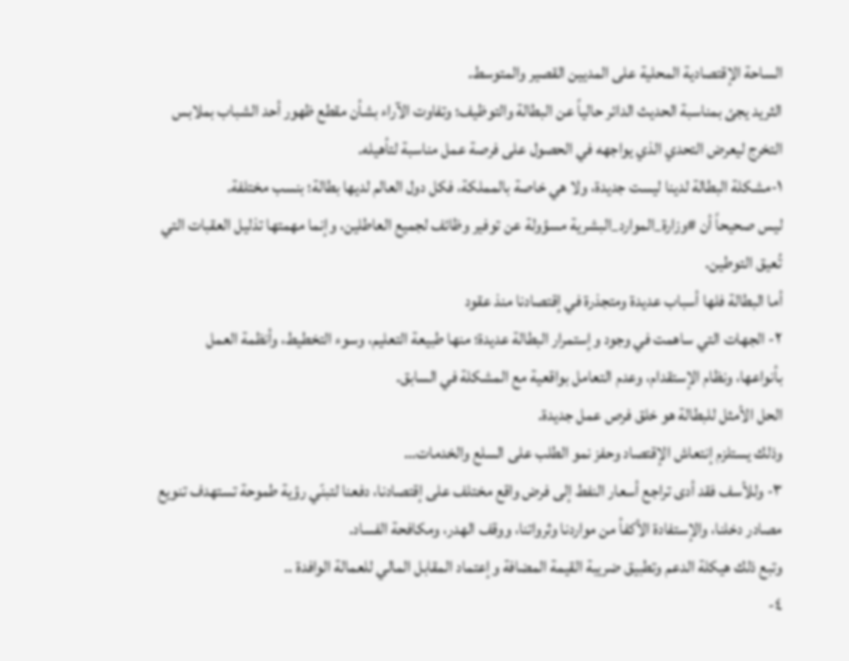الساحة الإقتصادية المحلية على المديين القصير والمتوسط.
الثريد يجئ بمناسبة الحديث الدائر حالياً عن البطالة والتوظيف؛ وتفاوت الآراء بشأن مقطع ظهور أحد الشباب بملابس التخرج ليعرض التحدي الذي يواجهه في الحصول على فرصة عمل مناسبة لتأهيله.
١-مشكلة البطالة لدينا ليست جديدة، ولا هي خاصة بالمملكة، فكل دول العالم لديها بطالة؛ بنسب مختلفة.
ليس صحيحاً أن #وزارة_الموارد_البشرية مسؤولة عن توفير وظائف لجميع العاطلين، وإنما مهمتها تذليل العقبات التي تُعيق التوطين.
أما البطالة فلها أسباب عديدة ومتجذرة في إقتصادنا منذ عقود
٢- الجهات التي ساهمت في وجود وإستمرار البطالة عديدة؛ منها طبيعة التعليم، وسوء التخطيط، وأنظمة العمل بأنواعها، ونظام الإستقدام، وعدم التعامل بواقعية مع المشكلة في السابق.
الحل الأمثل للبطالة هو خلق فرص عمل جديدة.
وذلك يستلزم إنتعاش الإقتصاد وحفز نمو الطلب على السلع والخدمات…
٣- وللأسف فقد أدى تراجع أسعار النفط إلى فرض واقع مختلف على إقتصادنا، دفعنا لتبنّي رؤية طموحة تستهدف تنويع مصادر دخلنا، والإستفادة الأكفأ من مواردنا وثرواتنا، ووقف الهدر، ومكافحة الفساد.
وتبع ذلك هيكلة الدعم وتطبيق ضريبة القيمة المضافة وإعتماد المقابل المالي للعمالة الوافدة ..
٤-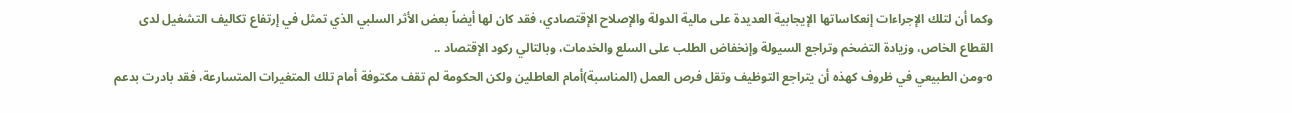وكما أن لتلك الإجراءات إنعكاساتها الإيجابية العديدة على مالية الدولة والإصلاح الإقتصادي، فقد كان لها أيضاً بعض الأثر السلبي الذي تمثل في إرتفاع تكاليف التشغيل لدى القطاع الخاص، وزيادة التضخم وتراجع السيولة وإنخفاض الطلب على السلع والخدمات، وبالتالي ركود الإقتصاد ..
٥-ومن الطبيعي في ظروف كهذه أن يتراجع التوظيف وتقل فرص العمل (المناسبة)أمام العاطلين ولكن الحكومة لم تقف مكتوفة أمام تلك المتغيرات المتسارعة، فقد بادرت بدعم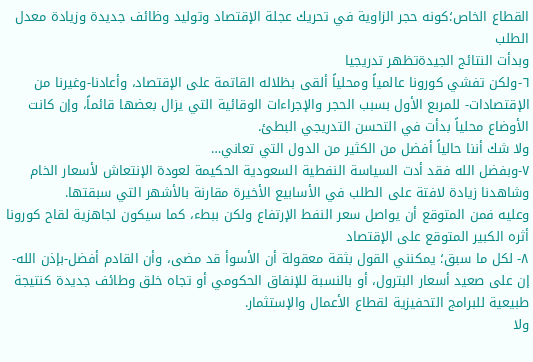القطاع الخاص؛كونه حجر الزاوية في تحريك عجلة الإقتصاد وتوليد وظائف جديدة وزيادة معدل الطلب
وبدأت النتائج الجيدةتظهر تدريجيا
٦-ولكن تفشي كورونا عالمياً ومحلياً ألقى بظلاله القاتمة على الإقتصاد، وأعادنا-وغيرنا من الإقتصادات- للمربع الأول بسبب الحجر والإجراءات الوقائية التي يزال بعضها قائماً، وإن كانت الأوضاع محلياً بدأت في التحسن التدريجي البطئ.
ولا شك أننا حالياً أفضل من الكثير من الدول التي تعاني…
٧-وبفضل الله فقد أدت السياسة النفطية السعودية الحكيمة لعودة الإنتعاش لأسعار الخام وشاهدنا زيادة لافتة على الطلب في الأسابيع الأخيرة مقارنة بالأشهر التي سبقتها.
وعليه فمن المتوقع أن يواصل سعر النفط الإرتفاع ولكن ببطء، كما سيكون لجاهزية لقاح كورونا أثره الكبير المتوقع على الإقتصاد
٨- لكل ما سبق؛ يمكنني القول بثقة معقولة أن الأسوأ قد مضى، وأن القادم أفضل-بإذن الله- إن على صعيد أسعار البترول، أو بالنسبة للإنفاق الحكومي أو تجاه خلق وطائف جديدة كنتيجة طبيعية للبرامج التحفيزية لقطاع الأعمال والإستثمار.
ولا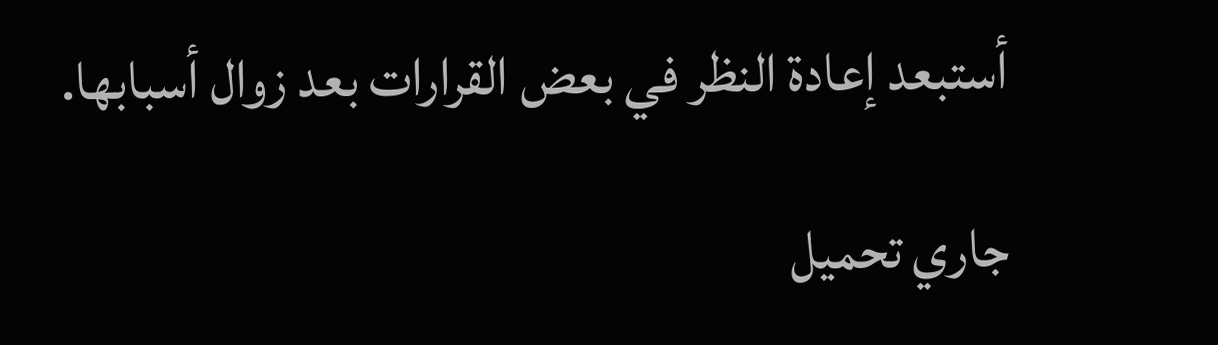أستبعد إعادة النظر في بعض القرارات بعد زوال أسبابها.

جاري تحميل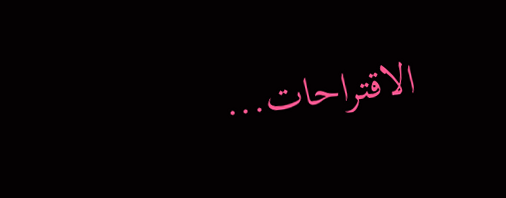الاقتراحات...